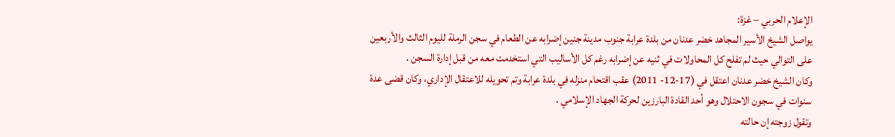الإعلام الحربي – غزة:
يواصل الشيخ الأسير المجاهد خضر عدنان من بلدة عرابة جنوب مدينة جنين إضرابه عن الطعام في سجن الرملة لليوم الثالث والأربعين على التوالي حيث لم تفلح كل المحاولات في ثنيه عن إضرابه رغم كل الأساليب التي استخدمت معه من قبل إدارة السجن .
وكان الشيخ خضر عدنان اعتقل في (17-12- 2011) عقب اقتحام منزله في بلدة عرابة وتم تحويله للاعتقال الإداري، وكان قضى عدة سنوات في سجون الاحتلال وهو أحد القادة البارزين لحركة الجهاد الإسلامي .
وتقول زوجته إن حالته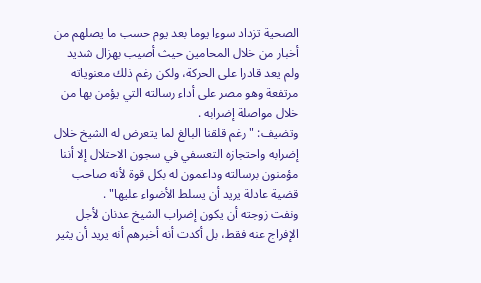الصحية تزداد سوءا يوما بعد يوم حسب ما يصلهم من أخبار من خلال المحامين حيث أصيب بهزال شديد ولم يعد قادرا على الحركة، ولكن رغم ذلك معنوياته مرتفعة وهو مصر على أداء رسالته التي يؤمن بها من خلال مواصلة إضرابه .
وتضيف: "رغم قلقنا البالغ لما يتعرض له الشيخ خلال إضرابه واحتجازه التعسفي في سجون الاحتلال إلا أننا مؤمنون برسالته وداعمون له بكل قوة لأنه صاحب قضية عادلة يريد أن يسلط الأضواء عليها" .
ونفت زوجته أن يكون إضراب الشيخ عدنان لأجل الإفراج عنه فقط، بل أكدت أنه أخبرهم أنه يريد أن يثير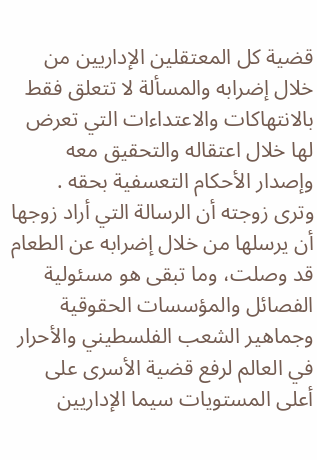قضية كل المعتقلين الإداريين من خلال إضرابه والمسألة لا تتعلق فقط بالانتهاكات والاعتداءات التي تعرض لها خلال اعتقاله والتحقيق معه وإصدار الأحكام التعسفية بحقه .
وترى زوجته أن الرسالة التي أراد زوجها أن يرسلها من خلال إضرابه عن الطعام قد وصلت، وما تبقى هو مسئولية الفصائل والمؤسسات الحقوقية وجماهير الشعب الفلسطيني والأحرار في العالم لرفع قضية الأسرى على أعلى المستويات سيما الإداريين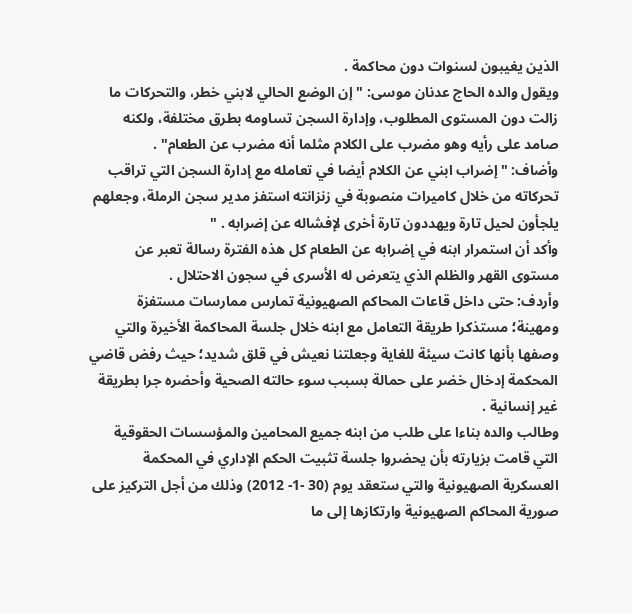الذين يغيبون لسنوات دون محاكمة .
ويقول والده الحاج عدنان موسى: "إن الوضع الحالي لابني خطر، والتحركات ما زالت دون المستوى المطلوب، وإدارة السجن تساومه بطرق مختلفة، ولكنه صامد على رأيه وهو مضرب على الكلام مثلما أنه مضرب عن الطعام" .
وأضاف: "إضراب ابني عن الكلام أيضا في تعامله مع إدارة السجن التي تراقب تحركاته من خلال كاميرات منصوبة في زنزانته استفز مدير سجن الرملة، وجعلهم يلجأون لحيل تارة ويهددون تارة أخرى لإفشاله عن إضرابه . "
وأكد أن استمرار ابنه في إضرابه عن الطعام كل هذه الفترة رسالة تعبر عن مستوى القهر والظلم الذي يتعرض له الأسرى في سجون الاحتلال .
وأردف: حتى داخل قاعات المحاكم الصهيونية تمارس ممارسات مستفزة ومهينة؛ مستذكرا طريقة التعامل مع ابنه خلال جلسة المحاكمة الأخيرة والتي وصفها بأنها كانت سيئة للغاية وجعلتنا نعيش في قلق شديد؛ حيث رفض قاضي المحكمة إدخال خضر على حمالة بسبب سوء حالته الصحية وأحضره جرا بطريقة غير إنسانية .
وطالب والده بناءا على طلب من ابنه جميع المحامين والمؤسسات الحقوقية التي قامت بزيارته بأن يحضروا جلسة تثبيت الحكم الإداري في المحكمة العسكرية الصهيونية والتي ستعقد يوم (30 -1- 2012) وذلك من أجل التركيز على صورية المحاكم الصهيونية وارتكازها إلى ما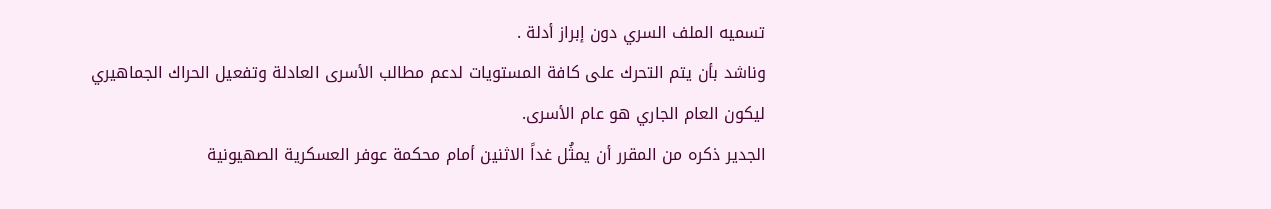تسميه الملف السري دون إبراز أدلة .
وناشد بأن يتم التحرك على كافة المستويات لدعم مطالب الأسرى العادلة وتفعيل الحراك الجماهيري ليكون العام الجاري هو عام الأسرى.
الجدير ذكره من المقرر أن يمثُل غداً الاثنين أمام محكمة عوفر العسكرية الصهيونية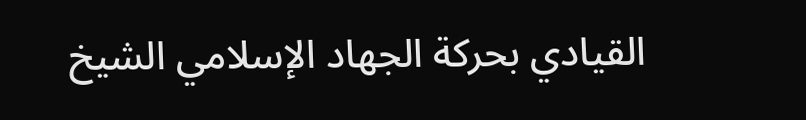القيادي بحركة الجهاد الإسلامي الشيخ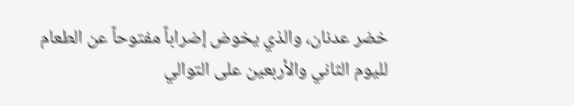خضر عدنان، والذي يخوض إضراباً مفتوحاً عن الطعام لليوم الثاني والأربعين على التوالي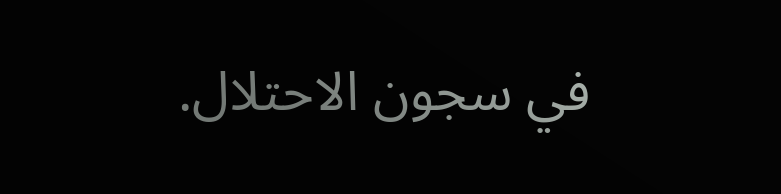في سجون الاحتلال.